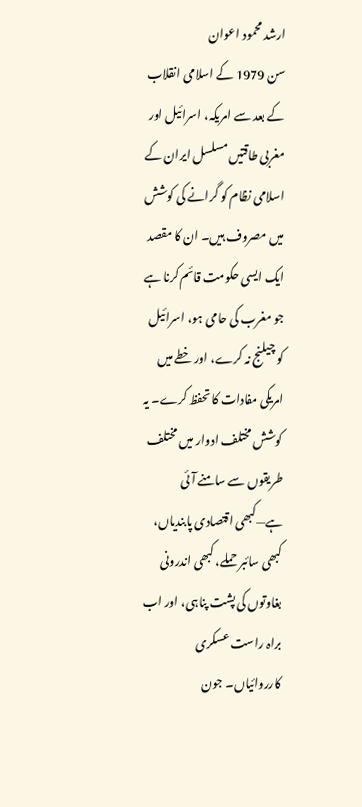ارشد محمود اعوان
سن 1979 کے اسلامی انقلاب کے بعد سے امریکہ، اسرائیل اور مغربی طاقتیں مسلسل ایران کے اسلامی نظام کو گرانے کی کوشش میں مصروف ہیں۔ ان کا مقصد ایک ایسی حکومت قائم کرنا ہے جو مغرب کی حامی ہو، اسرائیل کو چیلنج نہ کرے، اور خطے میں امریکی مفادات کا تحفظ کرے۔ یہ کوشش مختلف ادوار میں مختلف طریقوں سے سامنے آئی ہے—کبھی اقتصادی پابندیاں، کبھی سائبر حملے، کبھی اندرونی بغاوتوں کی پشت پناہی، اور اب براہ راست عسکری کارروائیاں۔ جون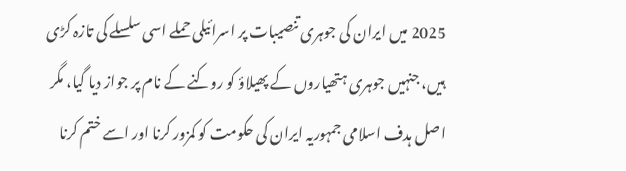2025 میں ایران کی جوہری تنصیبات پر اسرائیلی حملے اسی سلسلے کی تازہ کڑی ہیں، جنہیں جوہری ہتھیاروں کے پھیلاؤ کو روکنے کے نام پر جواز دیا گیا، مگر اصل ہدف اسلامی جمہوریہ ایران کی حکومت کو کمزور کرنا اور اسے ختم کرنا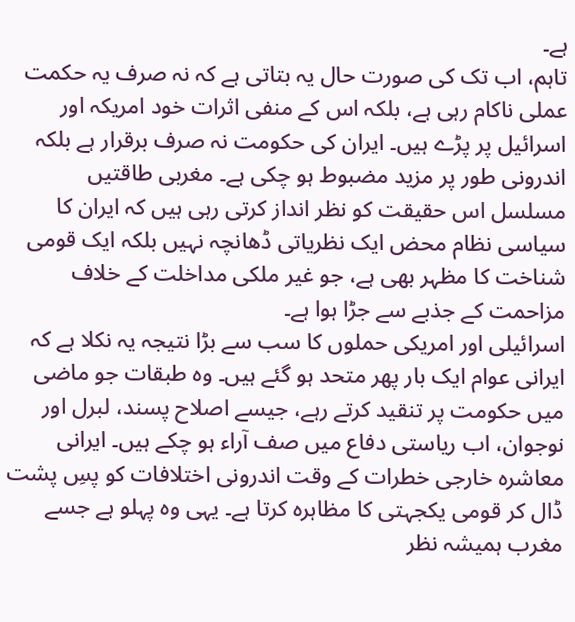ہے۔
تاہم، اب تک کی صورت حال یہ بتاتی ہے کہ نہ صرف یہ حکمت عملی ناکام رہی ہے، بلکہ اس کے منفی اثرات خود امریکہ اور اسرائیل پر پڑے ہیں۔ ایران کی حکومت نہ صرف برقرار ہے بلکہ اندرونی طور پر مزید مضبوط ہو چکی ہے۔ مغربی طاقتیں مسلسل اس حقیقت کو نظر انداز کرتی رہی ہیں کہ ایران کا سیاسی نظام محض ایک نظریاتی ڈھانچہ نہیں بلکہ ایک قومی شناخت کا مظہر بھی ہے، جو غیر ملکی مداخلت کے خلاف مزاحمت کے جذبے سے جڑا ہوا ہے۔
اسرائیلی اور امریکی حملوں کا سب سے بڑا نتیجہ یہ نکلا ہے کہ ایرانی عوام ایک بار پھر متحد ہو گئے ہیں۔ وہ طبقات جو ماضی میں حکومت پر تنقید کرتے رہے، جیسے اصلاح پسند، لبرل اور نوجوان، اب ریاستی دفاع میں صف آراء ہو چکے ہیں۔ ایرانی معاشرہ خارجی خطرات کے وقت اندرونی اختلافات کو پسِ پشت ڈال کر قومی یکجہتی کا مظاہرہ کرتا ہے۔ یہی وہ پہلو ہے جسے مغرب ہمیشہ نظر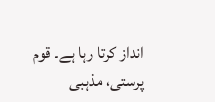انداز کرتا رہا ہے۔ قوم پرستی، مذہبی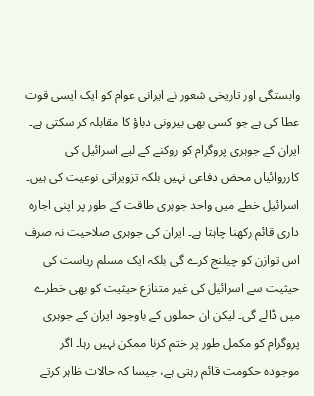وابستگی اور تاریخی شعور نے ایرانی عوام کو ایک ایسی قوت عطا کی ہے جو کسی بھی بیرونی دباؤ کا مقابلہ کر سکتی ہے۔
ایران کے جوہری پروگرام کو روکنے کے لیے اسرائیل کی کارروائیاں محض دفاعی نہیں بلکہ تزویراتی نوعیت کی ہیں۔ اسرائیل خطے میں واحد جوہری طاقت کے طور پر اپنی اجارہ داری قائم رکھنا چاہتا ہے۔ ایران کی جوہری صلاحیت نہ صرف اس توازن کو چیلنج کرے گی بلکہ ایک مسلم ریاست کی حیثیت سے اسرائیل کی غیر متنازع حیثیت کو بھی خطرے میں ڈالے گی۔ لیکن ان حملوں کے باوجود ایران کے جوہری پروگرام کو مکمل طور پر ختم کرنا ممکن نہیں رہا۔ اگر موجودہ حکومت قائم رہتی ہے، جیسا کہ حالات ظاہر کرتے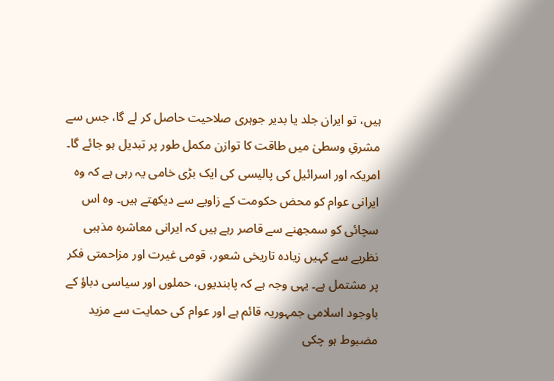ہیں، تو ایران جلد یا بدیر جوہری صلاحیت حاصل کر لے گا، جس سے مشرقِ وسطیٰ میں طاقت کا توازن مکمل طور پر تبدیل ہو جائے گا۔
امریکہ اور اسرائیل کی پالیسی کی ایک بڑی خامی یہ رہی ہے کہ وہ ایرانی عوام کو محض حکومت کے زاویے سے دیکھتے ہیں۔ وہ اس سچائی کو سمجھنے سے قاصر رہے ہیں کہ ایرانی معاشرہ مذہبی نظریے سے کہیں زیادہ تاریخی شعور، قومی غیرت اور مزاحمتی فکر پر مشتمل ہے۔ یہی وجہ ہے کہ پابندیوں، حملوں اور سیاسی دباؤ کے باوجود اسلامی جمہوریہ قائم ہے اور عوام کی حمایت سے مزید مضبوط ہو چکی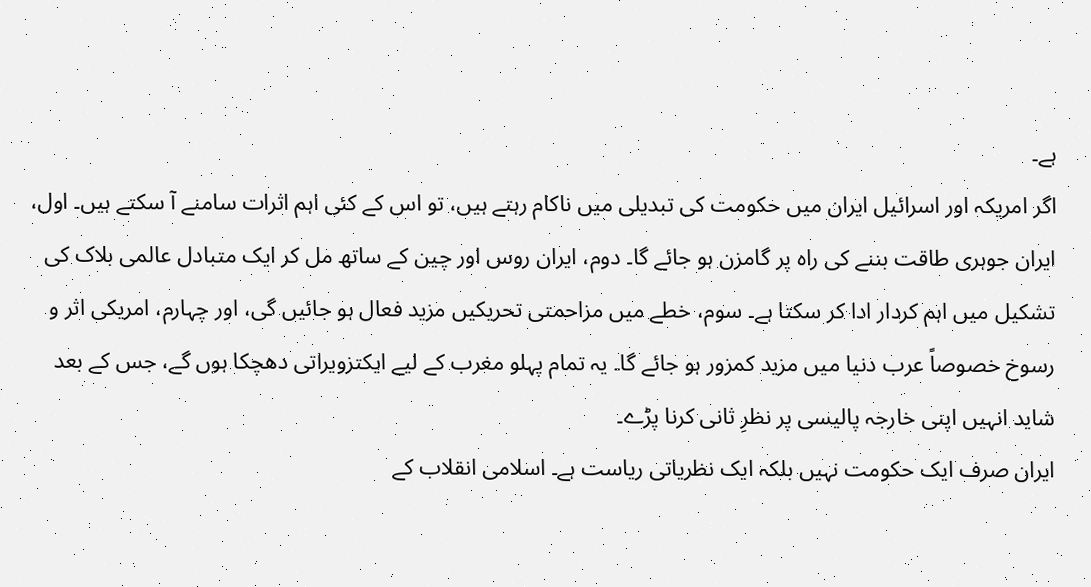ہے۔
اگر امریکہ اور اسرائیل ایران میں حکومت کی تبدیلی میں ناکام رہتے ہیں، تو اس کے کئی اہم اثرات سامنے آ سکتے ہیں۔ اول، ایران جوہری طاقت بننے کی راہ پر گامزن ہو جائے گا۔ دوم، ایران روس اور چین کے ساتھ مل کر ایک متبادل عالمی بلاک کی تشکیل میں اہم کردار ادا کر سکتا ہے۔ سوم، خطے میں مزاحمتی تحریکیں مزید فعال ہو جائیں گی، اور چہارم، امریکی اثر و رسوخ خصوصاً عرب دنیا میں مزید کمزور ہو جائے گا۔ یہ تمام پہلو مغرب کے لیے ایکتزویراتی دھچکا ہوں گے، جس کے بعد شاید انہیں اپنی خارجہ پالیسی پر نظرِ ثانی کرنا پڑے۔
ایران صرف ایک حکومت نہیں بلکہ ایک نظریاتی ریاست ہے۔ اسلامی انقلاب کے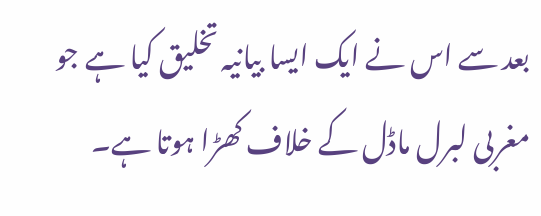بعد سے اس نے ایک ایسا بیانیہ تخلیق کیا ہے جو مغربی لبرل ماڈل کے خلاف کھڑا ہوتا ہے۔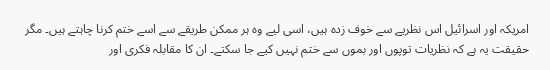امریکہ اور اسرائیل اس نظریے سے خوف زدہ ہیں، اسی لیے وہ ہر ممکن طریقے سے اسے ختم کرنا چاہتے ہیں۔ مگر حقیقت یہ ہے کہ نظریات توپوں اور بموں سے ختم نہیں کیے جا سکتے۔ ان کا مقابلہ فکری اور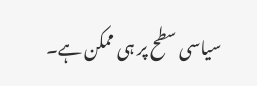سیاسی سطح پر ہی ممکن ہے۔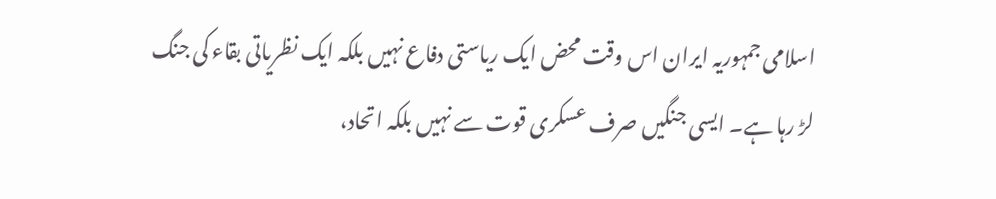اسلامی جمہوریہ ایران اس وقت محض ایک ریاستی دفاع نہیں بلکہ ایک نظریاتی بقاء کی جنگ لڑ رہا ہے۔ ایسی جنگیں صرف عسکری قوت سے نہیں بلکہ اتحاد،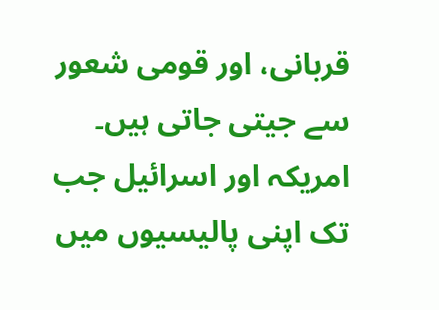قربانی، اور قومی شعور سے جیتی جاتی ہیں۔ امریکہ اور اسرائیل جب تک اپنی پالیسیوں میں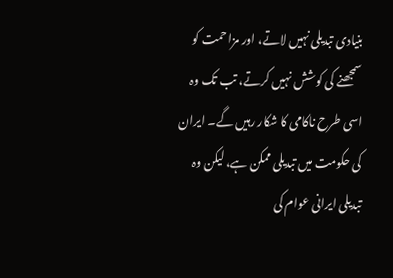بنیادی تبدیلی نہیں لاتے، اور مزاحمت کو سمجھنے کی کوشش نہیں کرتے، تب تک وہ اسی طرح ناکامی کا شکار رہیں گے۔ ایران کی حکومت میں تبدیلی ممکن ہے، لیکن وہ تبدیلی ایرانی عوام کی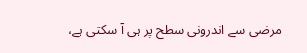مرضی سے اندرونی سطح پر ہی آ سکتی ہے،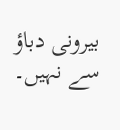بیرونی دباؤ سے نہیں۔